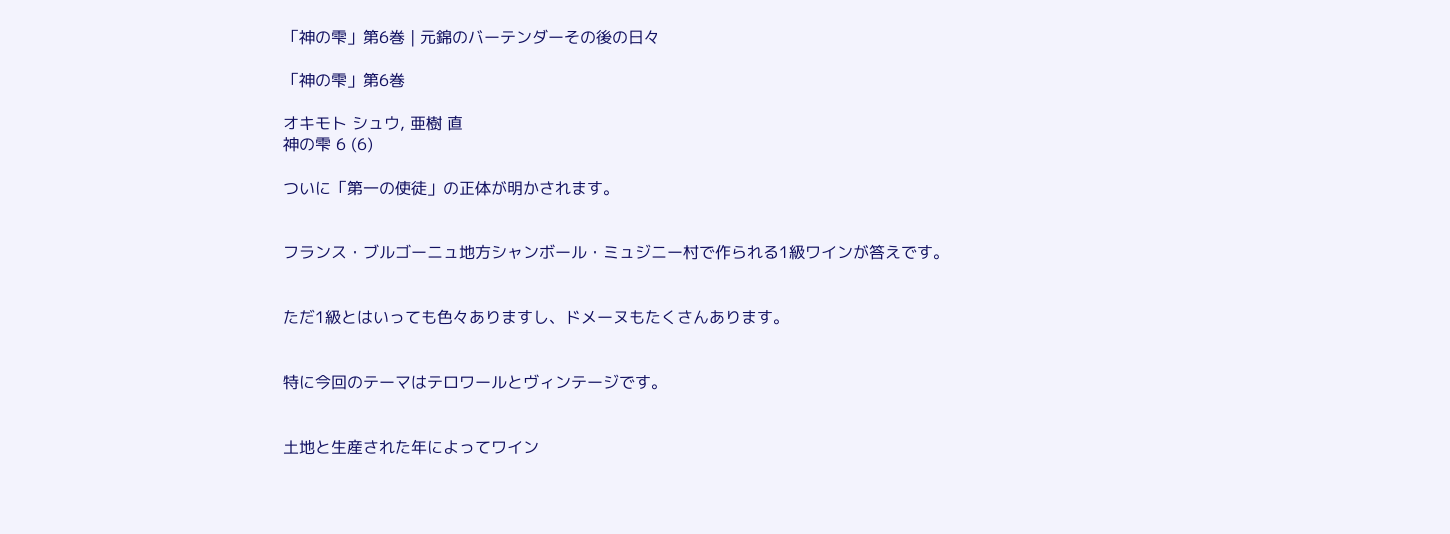「神の雫」第6巻 | 元錦のバーテンダーその後の日々

「神の雫」第6巻

オキモト シュウ, 亜樹 直
神の雫 6 (6)

ついに「第一の使徒」の正体が明かされます。


フランス・ブルゴーニュ地方シャンボール・ミュジニー村で作られる1級ワインが答えです。


ただ1級とはいっても色々ありますし、ドメーヌもたくさんあります。


特に今回のテーマはテロワールとヴィンテージです。


土地と生産された年によってワイン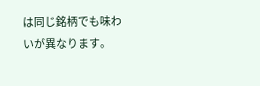は同じ銘柄でも味わいが異なります。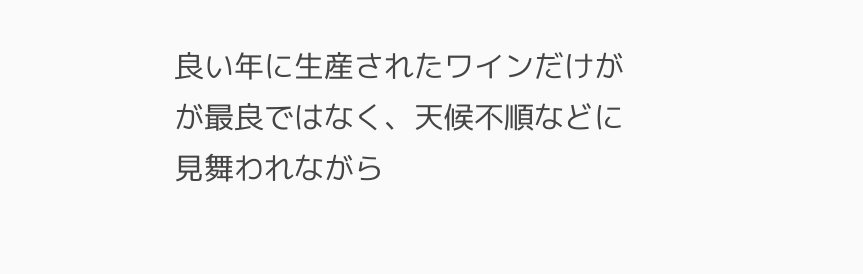良い年に生産されたワインだけがが最良ではなく、天候不順などに見舞われながら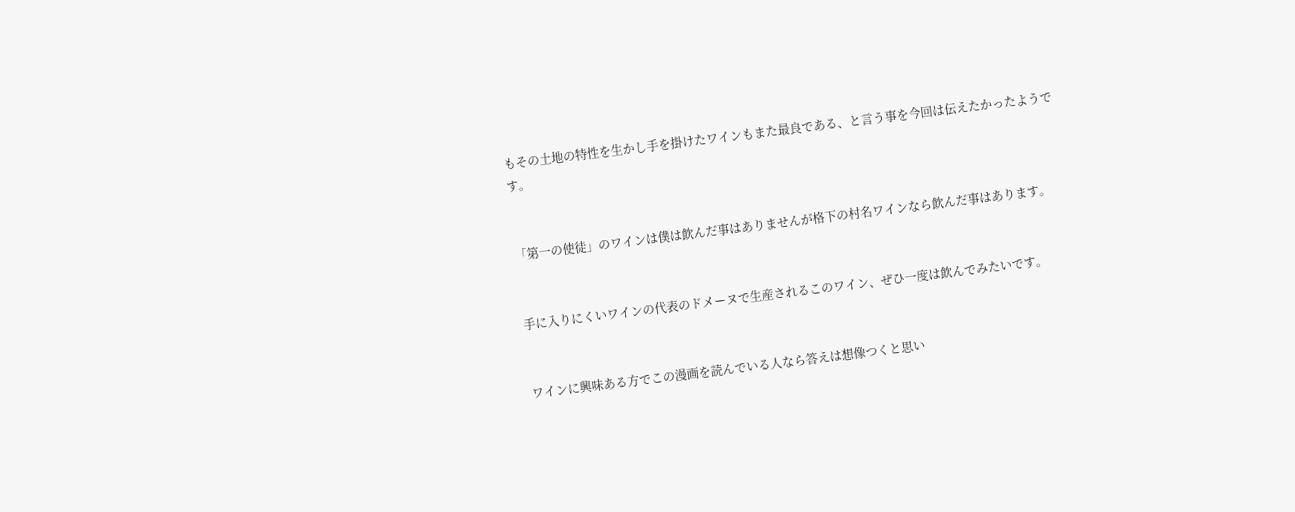もその土地の特性を生かし手を掛けたワインもまた最良である、と言う事を今回は伝えたかったようです。


「第一の使徒」のワインは僕は飲んだ事はありませんが格下の村名ワインなら飲んだ事はあります。


手に入りにくいワインの代表のドメーヌで生産されるこのワイン、ぜひ一度は飲んでみたいです。


ワインに興味ある方でこの漫画を読んでいる人なら答えは想像つくと思い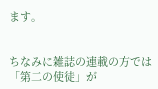ます。


ちなみに雑誌の連載の方では「第二の使徒」が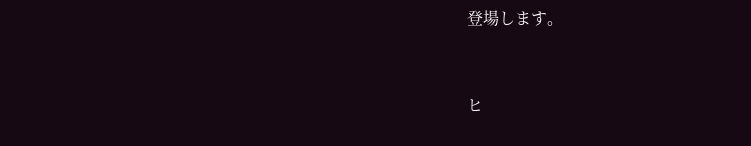登場します。


ヒ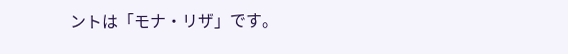ントは「モナ・リザ」です。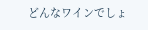どんなワインでしょ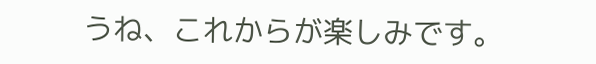うね、これからが楽しみです。